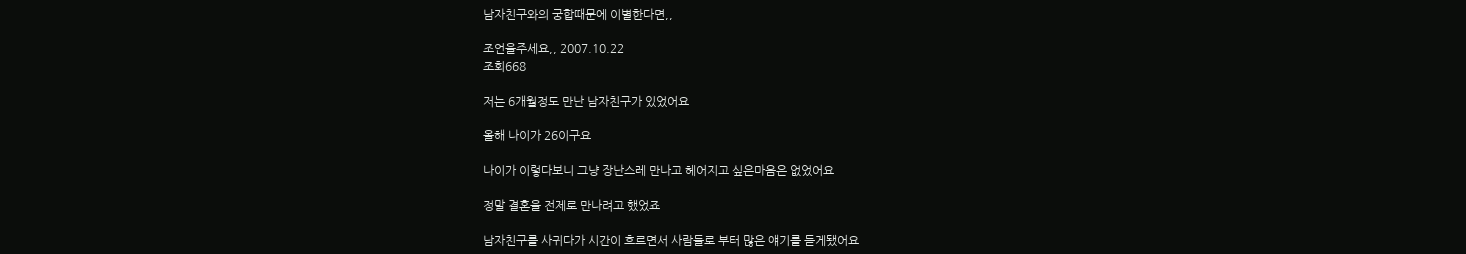남자친구와의 궁합때문에 이별한다면,,

조언을주세요,, 2007.10.22
조회668

저는 6개월정도 만난 남자친구가 있었어요

올해 나이가 26이구요

나이가 이렇다보니 그냥 장난스레 만나고 헤어지고 싶은마음은 없었어요

정말 결혼을 전제로 만나려고 했었죠

남자친구를 사귀다가 시간이 흐르면서 사람들로 부터 많은 얘기를 듣게됐어요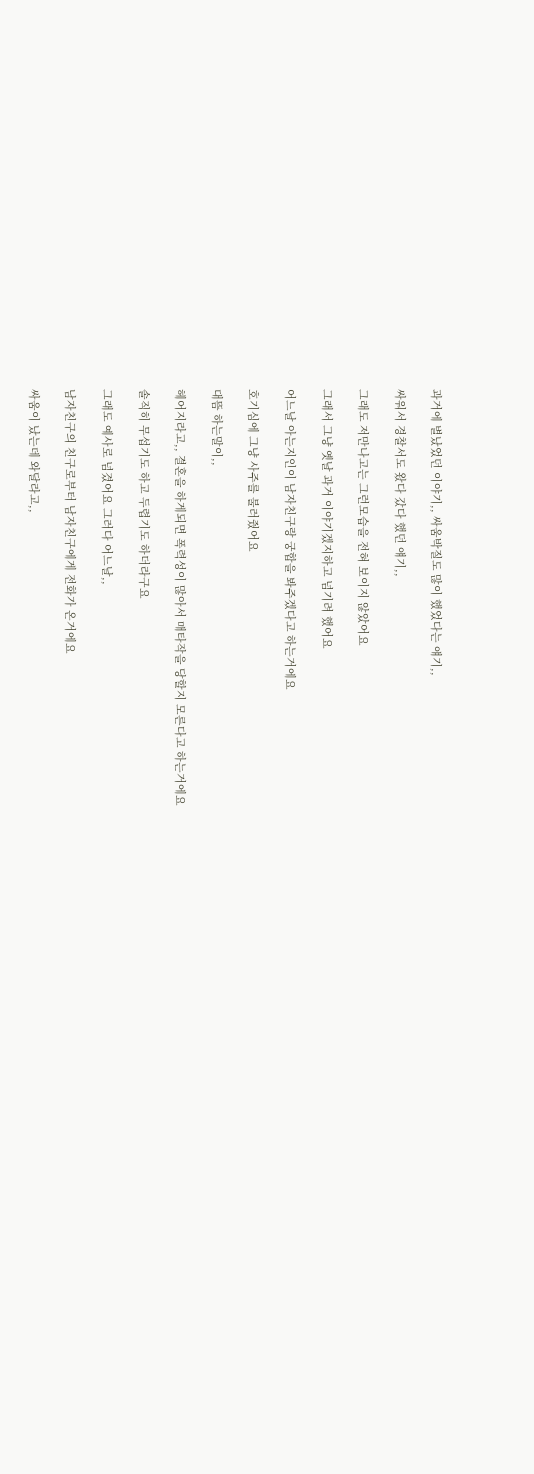과거에 별났었던 이야기,, 싸움박질도 많이 했었다는 얘기,,

싸워서 경찰서도 왔다 갔다 했던 얘기,,

그래도 저만나고는 그런모습을 전혀 보이지 않았어요

그래서 그냥 옛날 과거 이야기겠지하고 넘기려 했어요

어느날 아는지인이 남자친구랑 궁합을 봐주겠다고 하는거에요

호기심에 그냥 사주를 불러줬어요

대뜸 하는말이,,

헤어지라고,, 결혼을 하게되면 폭력성이 많아서 매타작을 당할지 모른다고 하는거에요

솔직히 무섭기도 하고 두렵기도 하더라구요

그래도 예사로 넘겼어요 그러다 어느날,,

남자친구의 친구로부터 남자친구에게 전화가 온거에요

싸움이 났는데 와달라고,,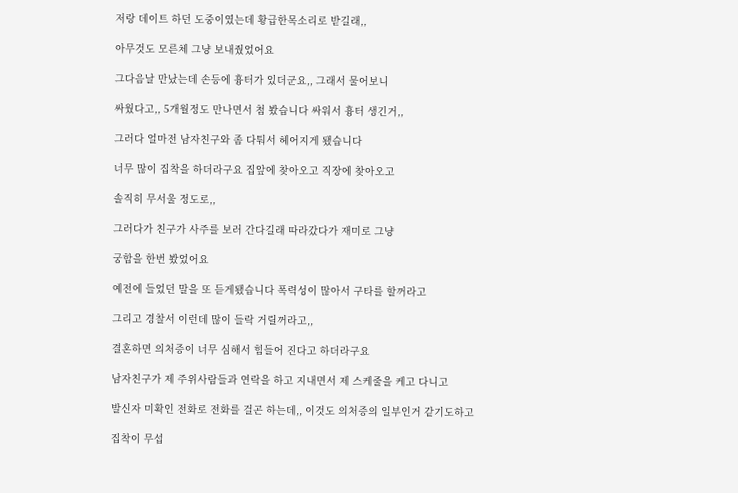저랑 데이트 하던 도중이였는데 황급한목소리로 받길래,,

아무것도 모른체 그냥 보내줬었어요

그다음날 만났는데 손등에 흉터가 있더군요,, 그래서 물어보니

싸웠다고,, 5개월정도 만나면서 첨 봤습니다 싸워서 흉터 생긴거,,

그러다 얼마전 남자친구와 좀 다퉈서 헤어지게 됐습니다

너무 많이 집착을 하더라구요 집앞에 찾아오고 직장에 찾아오고

솔직히 무서울 정도로,,

그러다가 친구가 사주를 보러 간다길래 따라갔다가 재미로 그냥

궁합을 한번 봤었어요

예전에 들었던 말을 또 듣게됐습니다 폭력성이 많아서 구타를 할꺼라고

그리고 경찰서 이런데 많이 들락 거릴꺼라고,,

결혼하면 의처증이 너무 심해서 힘들어 진다고 하더라구요

남자친구가 제 주위사람들과 연락을 하고 지내면서 제 스케줄을 케고 다니고

발신자 미확인 전화로 전화를 걸곤 하는데,, 이것도 의처증의 일부인거 같기도하고

집착이 무섭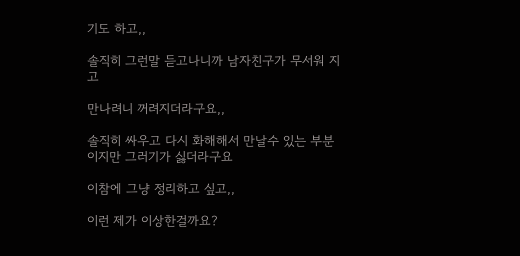기도 하고,,

솔직히 그런말 듣고나니까 남자친구가 무서워 지고

만나려니 꺼려지더라구요,,

솔직히 싸우고 다시 화해해서 만날수 있는 부분이지만 그러기가 싫더라구요

이참에 그냥 정리하고 싶고,,

이런 제가 이상한걸까요?